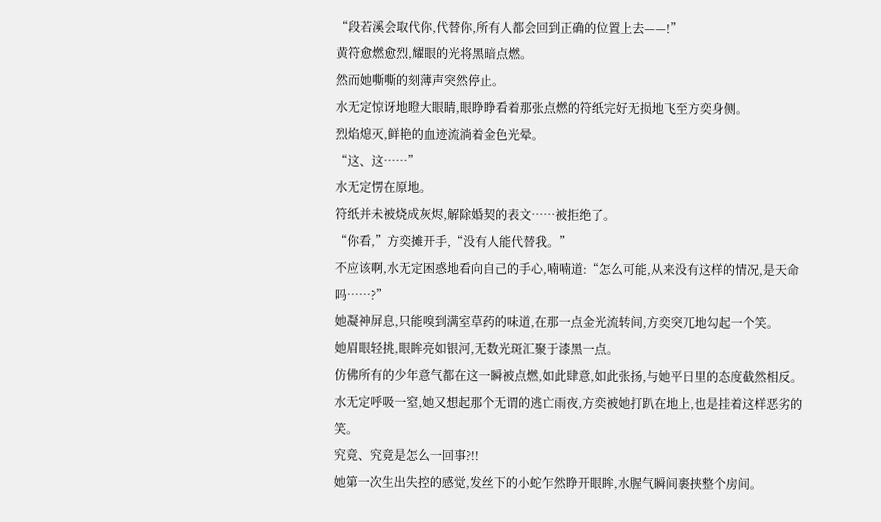“段若溪会取代你,代替你,所有人都会回到正确的位置上去——!”
黄符愈燃愈烈,耀眼的光将黑暗点燃。
然而她嘶嘶的刻薄声突然停止。
水无定惊讶地瞪大眼睛,眼睁睁看着那张点燃的符纸完好无损地飞至方奕身侧。
烈焰熄灭,鲜艳的血迹流淌着金色光晕。
“这、这……”
水无定愣在原地。
符纸并未被烧成灰烬,解除婚契的表文……被拒绝了。
“你看,”方奕摊开手,“没有人能代替我。”
不应该啊,水无定困惑地看向自己的手心,喃喃道:“怎么可能,从来没有这样的情况,是天命吗……?”
她凝神屏息,只能嗅到满室草药的味道,在那一点金光流转间,方奕突兀地勾起一个笑。
她眉眼轻挑,眼眸亮如银河,无数光斑汇聚于漆黑一点。
仿佛所有的少年意气都在这一瞬被点燃,如此肆意,如此张扬,与她平日里的态度截然相反。
水无定呼吸一窒,她又想起那个无谓的逃亡雨夜,方奕被她打趴在地上,也是挂着这样恶劣的笑。
究竟、究竟是怎么一回事?!!
她第一次生出失控的感觉,发丝下的小蛇乍然睁开眼眸,水腥气瞬间裹挟整个房间。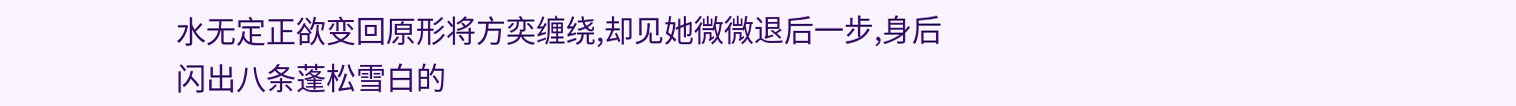水无定正欲变回原形将方奕缠绕,却见她微微退后一步,身后闪出八条蓬松雪白的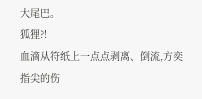大尾巴。
狐狸?!
血滴从符纸上一点点剥离、倒流,方奕指尖的伤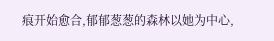痕开始愈合,郁郁葱葱的森林以她为中心,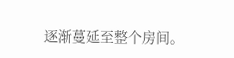逐渐蔓延至整个房间。